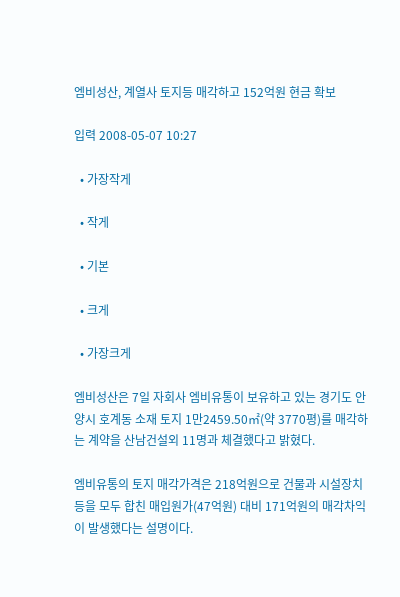엠비성산, 계열사 토지등 매각하고 152억원 현금 확보

입력 2008-05-07 10:27

  • 가장작게

  • 작게

  • 기본

  • 크게

  • 가장크게

엠비성산은 7일 자회사 엠비유통이 보유하고 있는 경기도 안양시 호계동 소재 토지 1만2459.50㎡(약 3770평)를 매각하는 계약을 산남건설외 11명과 체결했다고 밝혔다.

엠비유통의 토지 매각가격은 218억원으로 건물과 시설장치 등을 모두 합친 매입원가(47억원) 대비 171억원의 매각차익이 발생했다는 설명이다.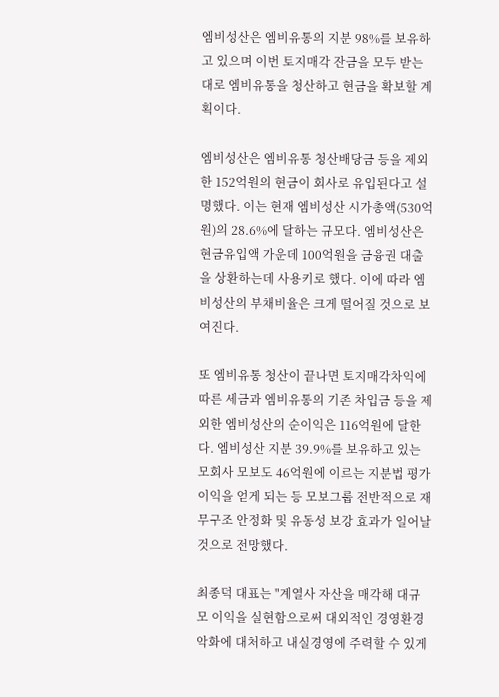엠비성산은 엠비유통의 지분 98%를 보유하고 있으며 이번 토지매각 잔금을 모두 받는 대로 엠비유통을 청산하고 현금을 확보할 계획이다.

엠비성산은 엠비유통 청산배당금 등을 제외한 152억원의 현금이 회사로 유입된다고 설명했다. 이는 현재 엠비성산 시가총액(530억원)의 28.6%에 달하는 규모다. 엠비성산은 현금유입액 가운데 100억원을 금융권 대출을 상환하는데 사용키로 했다. 이에 따라 엠비성산의 부채비율은 크게 떨어질 것으로 보여진다.

또 엠비유통 청산이 끝나면 토지매각차익에 따른 세금과 엠비유통의 기존 차입금 등을 제외한 엠비성산의 순이익은 116억원에 달한다. 엠비성산 지분 39.9%를 보유하고 있는 모회사 모보도 46억원에 이르는 지분법 평가이익을 얻게 되는 등 모보그룹 전반적으로 재무구조 안정화 및 유동성 보강 효과가 일어날 것으로 전망했다.

최종덕 대표는 "계열사 자산을 매각해 대규모 이익을 실현함으로써 대외적인 경영환경 악화에 대처하고 내실경영에 주력할 수 있게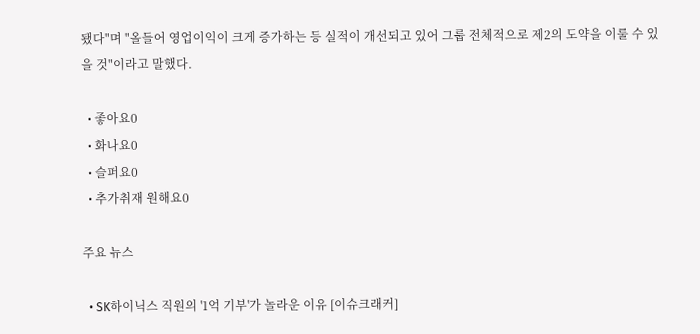됐다"며 "올들어 영업이익이 크게 증가하는 등 실적이 개선되고 있어 그룹 전체적으로 제2의 도약을 이룰 수 있을 것"이라고 말했다.

  • 좋아요0
  • 화나요0
  • 슬퍼요0
  • 추가취재 원해요0

주요 뉴스

  • SK하이닉스 직원의 '1억 기부'가 놀라운 이유 [이슈크래커]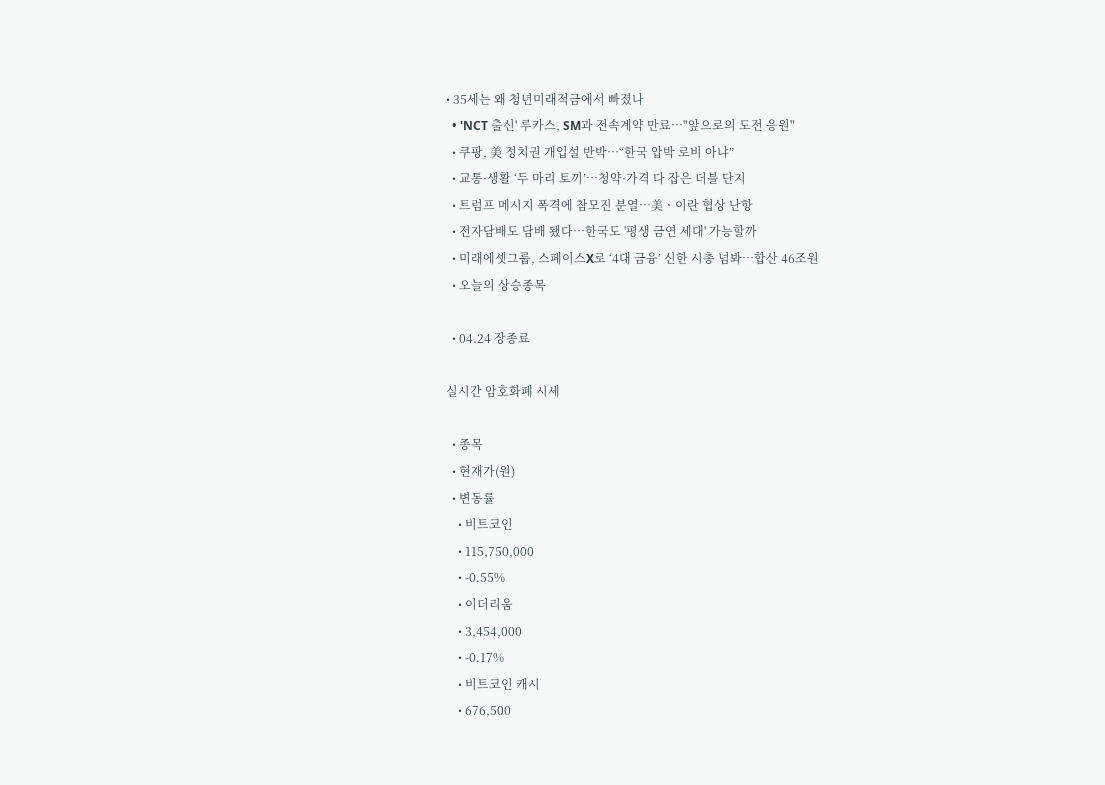• 35세는 왜 청년미래적금에서 빠졌나
  • 'NCT 출신' 루카스, SM과 전속계약 만료⋯"앞으로의 도전 응원"
  • 쿠팡, 美 정치권 개입설 반박⋯“한국 압박 로비 아냐”
  • 교통·생활 ‘두 마리 토끼’⋯청약·가격 다 잡은 더블 단지
  • 트럼프 메시지 폭격에 참모진 분열⋯美ㆍ이란 협상 난항
  • 전자담배도 담배 됐다⋯한국도 '평생 금연 세대' 가능할까
  • 미래에셋그룹, 스페이스X로 ‘4대 금융’ 신한 시총 넘봐⋯합산 46조원
  • 오늘의 상승종목

  • 04.24 장종료

실시간 암호화폐 시세

  • 종목
  • 현재가(원)
  • 변동률
    • 비트코인
    • 115,750,000
    • -0.55%
    • 이더리움
    • 3,454,000
    • -0.17%
    • 비트코인 캐시
    • 676,500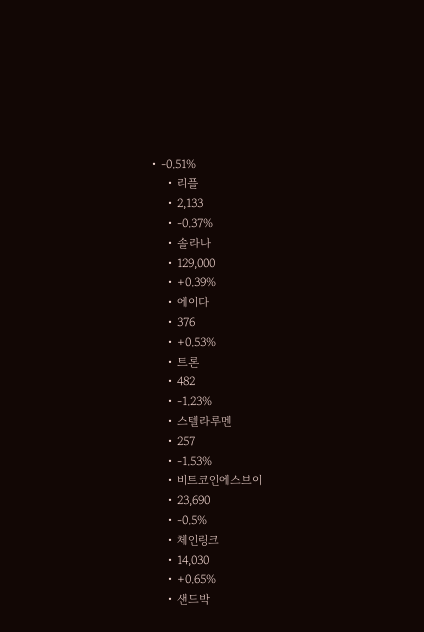• -0.51%
    • 리플
    • 2,133
    • -0.37%
    • 솔라나
    • 129,000
    • +0.39%
    • 에이다
    • 376
    • +0.53%
    • 트론
    • 482
    • -1.23%
    • 스텔라루멘
    • 257
    • -1.53%
    • 비트코인에스브이
    • 23,690
    • -0.5%
    • 체인링크
    • 14,030
    • +0.65%
    • 샌드박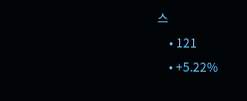스
    • 121
    • +5.22%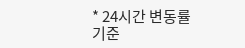* 24시간 변동률 기준